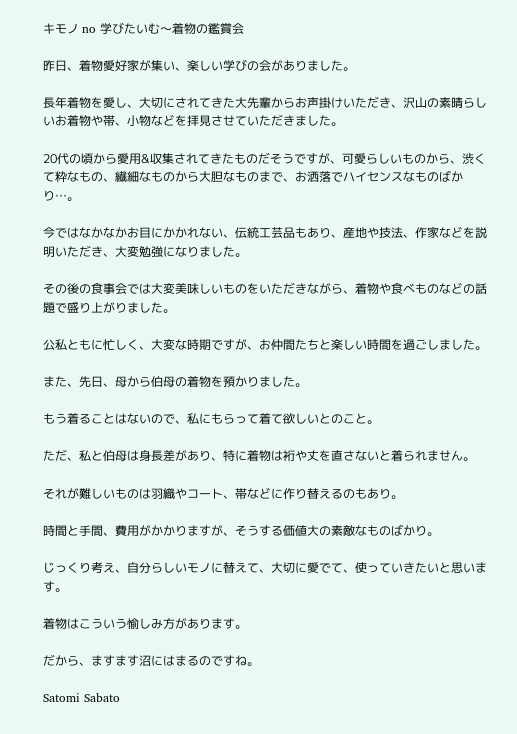キモノ no 学びたいむ〜着物の鑑賞会

昨日、着物愛好家が集い、楽しい学びの会がありました。

長年着物を愛し、大切にされてきた大先輩からお声掛けいただき、沢山の素晴らしいお着物や帯、小物などを拝見させていただきました。

20代の頃から愛用&収集されてきたものだそうですが、可愛らしいものから、渋くて粋なもの、繊細なものから大胆なものまで、お洒落でハイセンスなものばかり…。

今ではなかなかお目にかかれない、伝統工芸品もあり、産地や技法、作家などを説明いただき、大変勉強になりました。

その後の食事会では大変美味しいものをいただきながら、着物や食べものなどの話題で盛り上がりました。

公私ともに忙しく、大変な時期ですが、お仲間たちと楽しい時間を過ごしました。

また、先日、母から伯母の着物を預かりました。

もう着ることはないので、私にもらって着て欲しいとのこと。

ただ、私と伯母は身長差があり、特に着物は裄や丈を直さないと着られません。

それが難しいものは羽織やコート、帯などに作り替えるのもあり。

時間と手間、費用がかかりますが、そうする価値大の素敵なものばかり。

じっくり考え、自分らしいモノに替えて、大切に愛でて、使っていきたいと思います。

着物はこういう愉しみ方があります。

だから、ますます沼にはまるのですね。

Satomi Sabato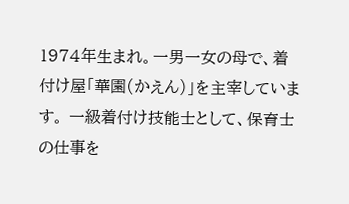1974年生まれ。一男一女の母で、着付け屋「華園(かえん)」を主宰しています。 一級着付け技能士として、保育士の仕事を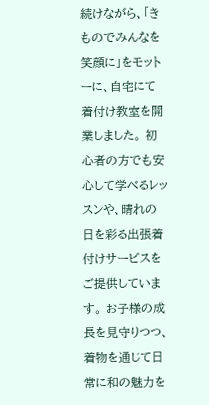続けながら、「きものでみんなを笑顔に」をモットーに、自宅にて着付け教室を開業しました。 初心者の方でも安心して学べるレッスンや、晴れの日を彩る出張着付けサービスをご提供しています。 お子様の成長を見守りつつ、着物を通じて日常に和の魅力を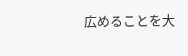広めることを大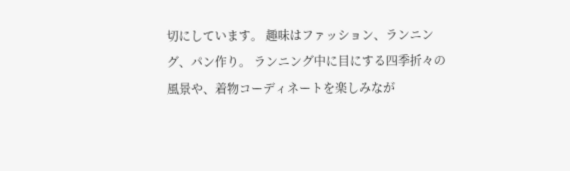切にしています。 趣味はファッション、ランニング、パン作り。 ランニング中に目にする四季折々の風景や、着物コーディネートを楽しみなが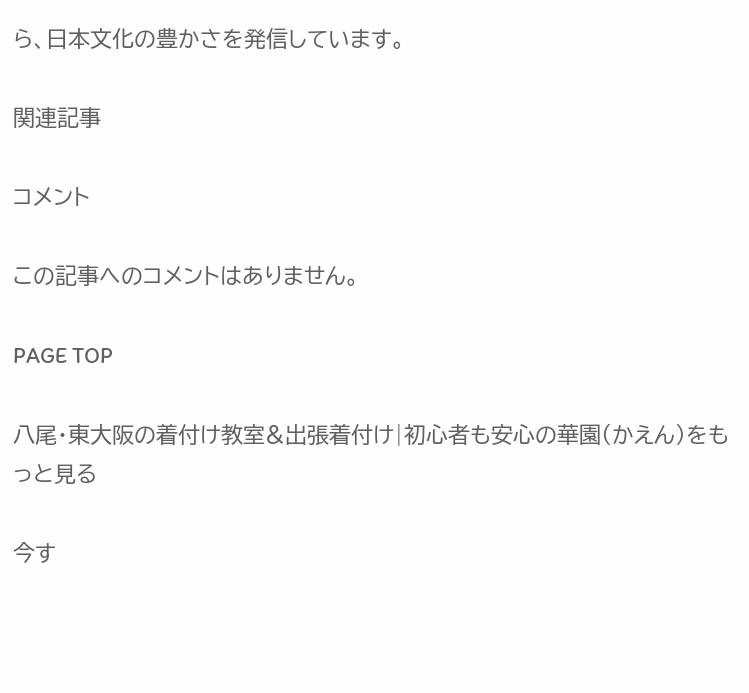ら、日本文化の豊かさを発信しています。

関連記事

コメント

この記事へのコメントはありません。

PAGE TOP

八尾・東大阪の着付け教室&出張着付け|初心者も安心の華園(かえん)をもっと見る

今す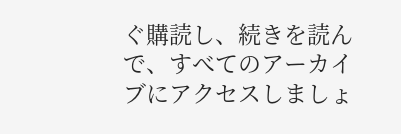ぐ購読し、続きを読んで、すべてのアーカイブにアクセスしましょ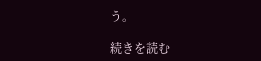う。

続きを読む